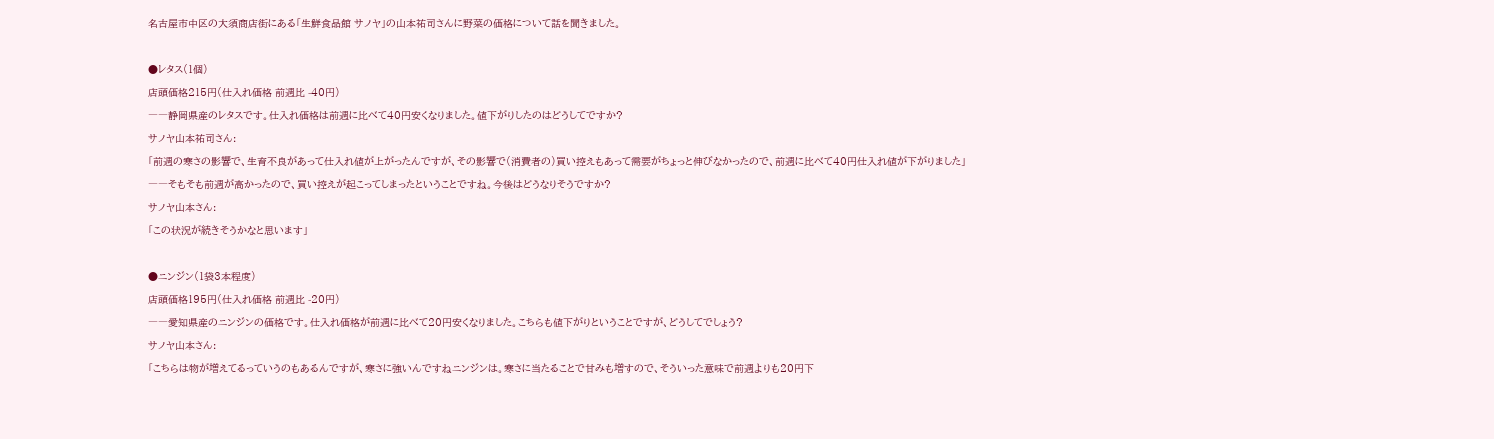名古屋市中区の大須商店街にある「生鮮食品館 サノヤ」の山本祐司さんに野菜の価格について話を聞きました。

●レタス(1個)
店頭価格215円(仕入れ価格 前週比 -40円)
――静岡県産のレタスです。仕入れ価格は前週に比べて40円安くなりました。値下がりしたのはどうしてですか?
サノヤ山本祐司さん:
「前週の寒さの影響で、生育不良があって仕入れ値が上がったんですが、その影響で(消費者の)買い控えもあって需要がちょっと伸びなかったので、前週に比べて40円仕入れ値が下がりました」
――そもそも前週が高かったので、買い控えが起こってしまったということですね。今後はどうなりそうですか?
サノヤ山本さん:
「この状況が続きそうかなと思います」

●ニンジン(1袋3本程度)
店頭価格195円(仕入れ価格 前週比 -20円)
――愛知県産のニンジンの価格です。仕入れ価格が前週に比べて20円安くなりました。こちらも値下がりということですが、どうしてでしょう?
サノヤ山本さん:
「こちらは物が増えてるっていうのもあるんですが、寒さに強いんですねニンジンは。寒さに当たることで甘みも増すので、そういった意味で前週よりも20円下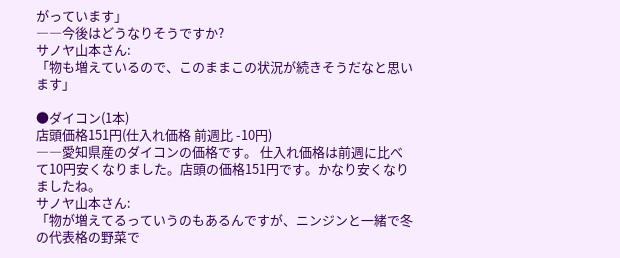がっています」
――今後はどうなりそうですか?
サノヤ山本さん:
「物も増えているので、このままこの状況が続きそうだなと思います」

●ダイコン(1本)
店頭価格151円(仕入れ価格 前週比 -10円)
――愛知県産のダイコンの価格です。 仕入れ価格は前週に比べて10円安くなりました。店頭の価格151円です。かなり安くなりましたね。
サノヤ山本さん:
「物が増えてるっていうのもあるんですが、ニンジンと一緒で冬の代表格の野菜で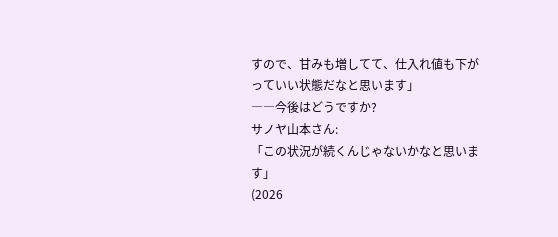すので、甘みも増してて、仕入れ値も下がっていい状態だなと思います」
――今後はどうですか?
サノヤ山本さん:
「この状況が続くんじゃないかなと思います」
(2026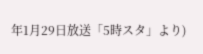年1月29日放送「5時スタ」より)